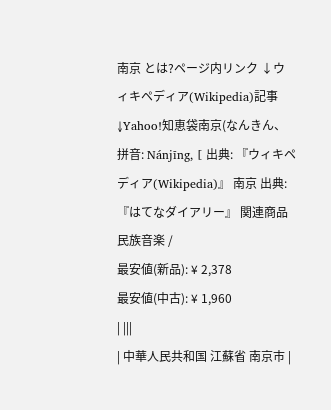南京 とは?ページ内リンク ↓ウィキペディア(Wikipedia)記事 ↓Yahoo!知恵袋南京(なんきん、拼音: Nánjīng, [ 出典: 『ウィキペディア(Wikipedia)』 南京 出典: 『はてなダイアリー』 関連商品
民族音楽 /
最安値(新品): ¥ 2,378
最安値(中古): ¥ 1,960
| |||
| 中華人民共和国 江蘇省 南京市 |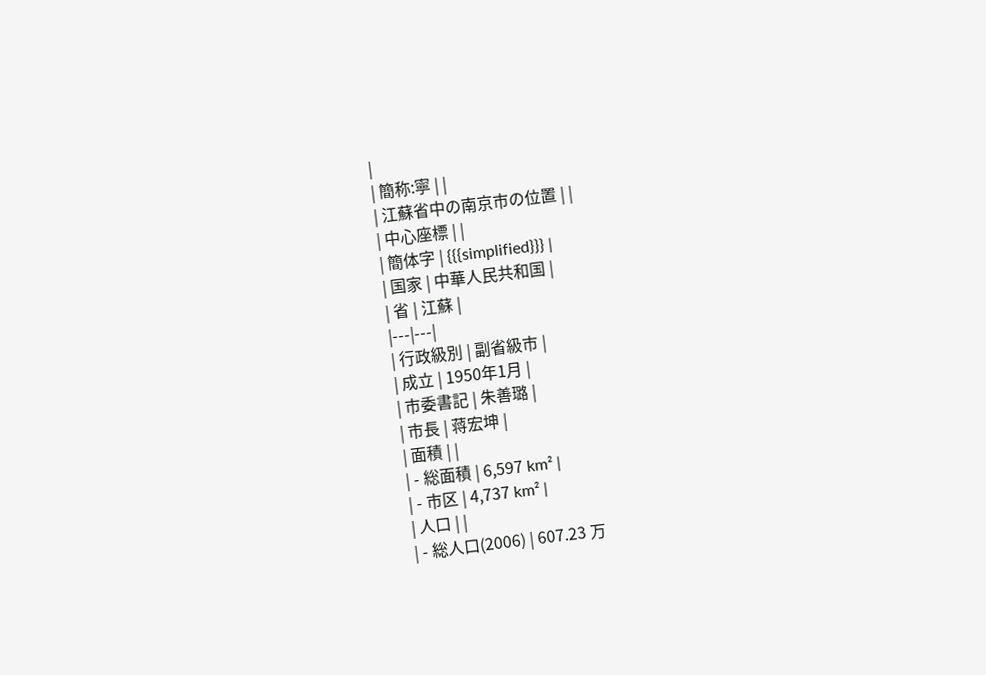|
| 簡称:寧 | |
| 江蘇省中の南京市の位置 | |
| 中心座標 | |
| 簡体字 | {{{simplified}}} |
| 国家 | 中華人民共和国 |
| 省 | 江蘇 |
|---|---|
| 行政級別 | 副省級市 |
| 成立 | 1950年1月 |
| 市委書記 | 朱善璐 |
| 市長 | 蒋宏坤 |
| 面積 | |
| - 総面積 | 6,597 km² |
| - 市区 | 4,737 km² |
| 人口 | |
| - 総人口(2006) | 607.23 万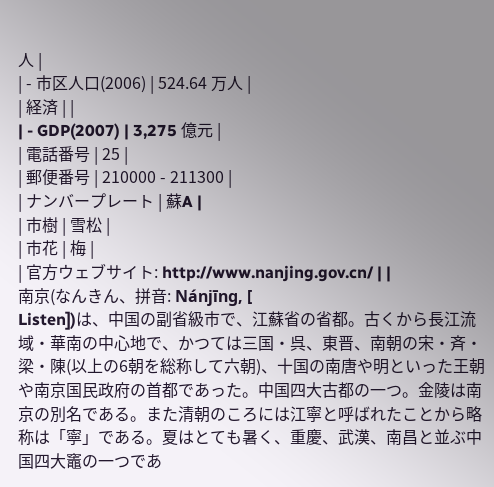人 |
| - 市区人口(2006) | 524.64 万人 |
| 経済 | |
| - GDP(2007) | 3,275 億元 |
| 電話番号 | 25 |
| 郵便番号 | 210000 - 211300 |
| ナンバープレート | 蘇A |
| 市樹 | 雪松 |
| 市花 | 梅 |
| 官方ウェブサイト: http://www.nanjing.gov.cn/ | |
南京(なんきん、拼音: Nánjīng, [
Listen])は、中国の副省級市で、江蘇省の省都。古くから長江流域・華南の中心地で、かつては三国・呉、東晋、南朝の宋・斉・梁・陳(以上の6朝を総称して六朝)、十国の南唐や明といった王朝や南京国民政府の首都であった。中国四大古都の一つ。金陵は南京の別名である。また清朝のころには江寧と呼ばれたことから略称は「寧」である。夏はとても暑く、重慶、武漢、南昌と並ぶ中国四大竈の一つであ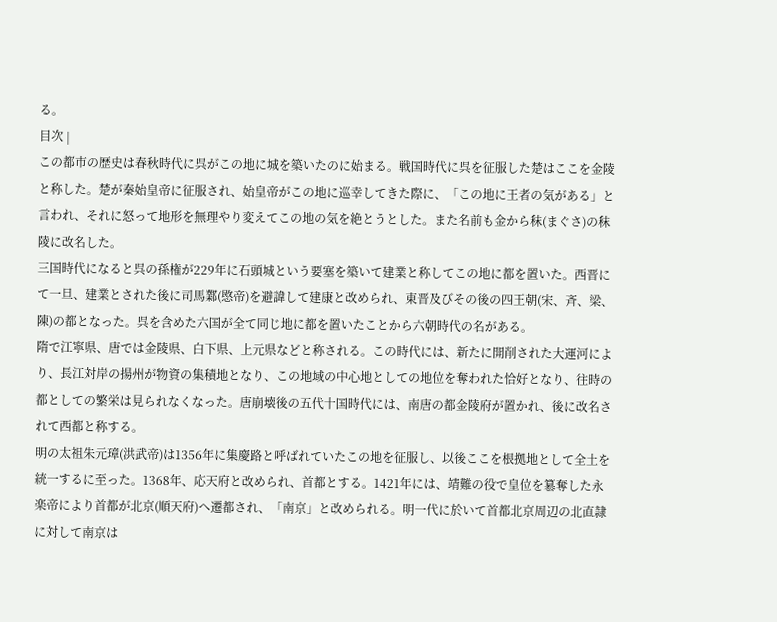る。
目次 |
この都市の歴史は春秋時代に呉がこの地に城を築いたのに始まる。戦国時代に呉を征服した楚はここを金陵と称した。楚が秦始皇帝に征服され、始皇帝がこの地に巡幸してきた際に、「この地に王者の気がある」と言われ、それに怒って地形を無理やり変えてこの地の気を絶とうとした。また名前も金から秣(まぐさ)の秣陵に改名した。
三国時代になると呉の孫権が229年に石頭城という要塞を築いて建業と称してこの地に都を置いた。西晋にて一旦、建業とされた後に司馬鄴(愍帝)を避諱して建康と改められ、東晋及びその後の四王朝(宋、斉、梁、陳)の都となった。呉を含めた六国が全て同じ地に都を置いたことから六朝時代の名がある。
隋で江寧県、唐では金陵県、白下県、上元県などと称される。この時代には、新たに開削された大運河により、長江対岸の揚州が物資の集積地となり、この地域の中心地としての地位を奪われた恰好となり、往時の都としての繁栄は見られなくなった。唐崩壊後の五代十国時代には、南唐の都金陵府が置かれ、後に改名されて西都と称する。
明の太祖朱元璋(洪武帝)は1356年に集慶路と呼ばれていたこの地を征服し、以後ここを根拠地として全土を統一するに至った。1368年、応天府と改められ、首都とする。1421年には、靖難の役で皇位を簒奪した永楽帝により首都が北京(順天府)へ遷都され、「南京」と改められる。明一代に於いて首都北京周辺の北直隷に対して南京は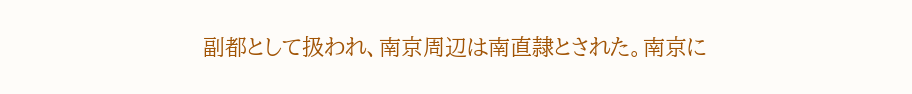副都として扱われ、南京周辺は南直隷とされた。南京に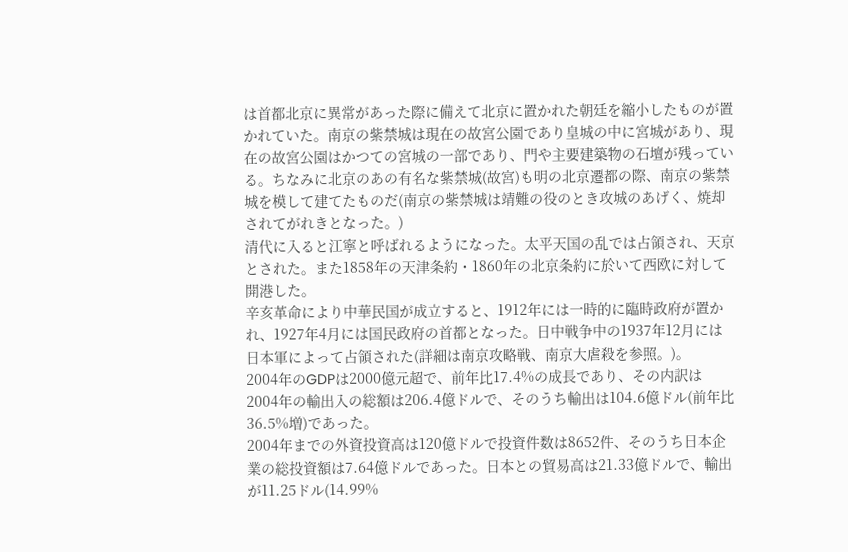は首都北京に異常があった際に備えて北京に置かれた朝廷を縮小したものが置かれていた。南京の紫禁城は現在の故宮公園であり皇城の中に宮城があり、現在の故宮公園はかつての宮城の一部であり、門や主要建築物の石壇が残っている。ちなみに北京のあの有名な紫禁城(故宮)も明の北京遷都の際、南京の紫禁城を模して建てたものだ(南京の紫禁城は靖難の役のとき攻城のあげく、焼却されてがれきとなった。)
清代に入ると江寧と呼ばれるようになった。太平天国の乱では占領され、天京とされた。また1858年の天津条約・1860年の北京条約に於いて西欧に対して開港した。
辛亥革命により中華民国が成立すると、1912年には一時的に臨時政府が置かれ、1927年4月には国民政府の首都となった。日中戦争中の1937年12月には日本軍によって占領された(詳細は南京攻略戦、南京大虐殺を参照。)。
2004年のGDPは2000億元超で、前年比17.4%の成長であり、その内訳は
2004年の輸出入の総額は206.4億ドルで、そのうち輸出は104.6億ドル(前年比36.5%増)であった。
2004年までの外資投資高は120億ドルで投資件数は8652件、そのうち日本企業の総投資額は7.64億ドルであった。日本との貿易高は21.33億ドルで、輸出が11.25ドル(14.99%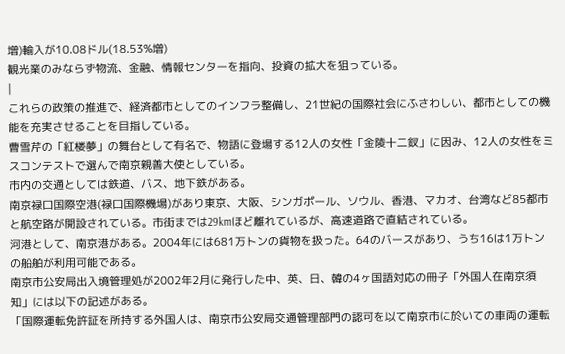増)輸入が10.08ドル(18.53%増)
観光業のみならず物流、金融、情報センターを指向、投資の拡大を狙っている。
|
これらの政策の推進で、経済都市としてのインフラ整備し、21世紀の国際社会にふさわしい、都市としての機能を充実させることを目指している。
曹雪芹の「紅楼夢」の舞台として有名で、物語に登場する12人の女性「金陵十二釵」に因み、12人の女性をミスコンテストで選んで南京親善大使としている。
市内の交通としては鉄道、バス、地下鉄がある。
南京禄口国際空港(禄口国際機場)があり東京、大阪、シンガポール、ソウル、香港、マカオ、台湾など85都市と航空路が開設されている。市街までは29kmほど離れているが、高速道路で直結されている。
河港として、南京港がある。2004年には681万トンの貨物を扱った。64のバースがあり、うち16は1万トンの船舶が利用可能である。
南京市公安局出入境管理処が2002年2月に発行した中、英、日、韓の4ヶ国語対応の冊子「外国人在南京須知」には以下の記述がある。
「国際運転免許証を所持する外国人は、南京市公安局交通管理部門の認可を以て南京市に於いての車両の運転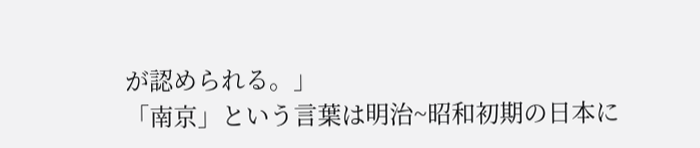が認められる。」
「南京」という言葉は明治~昭和初期の日本に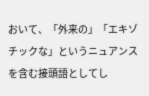おいて、「外来の」「エキゾチックな」というニュアンスを含む接頭語としてし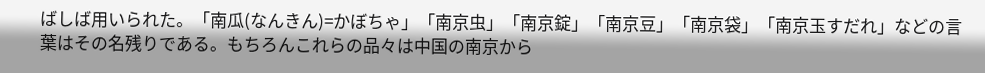ばしば用いられた。「南瓜(なんきん)=かぼちゃ」「南京虫」「南京錠」「南京豆」「南京袋」「南京玉すだれ」などの言葉はその名残りである。もちろんこれらの品々は中国の南京から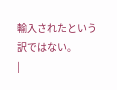輸入されたという訳ではない。
|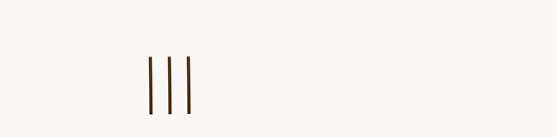|||